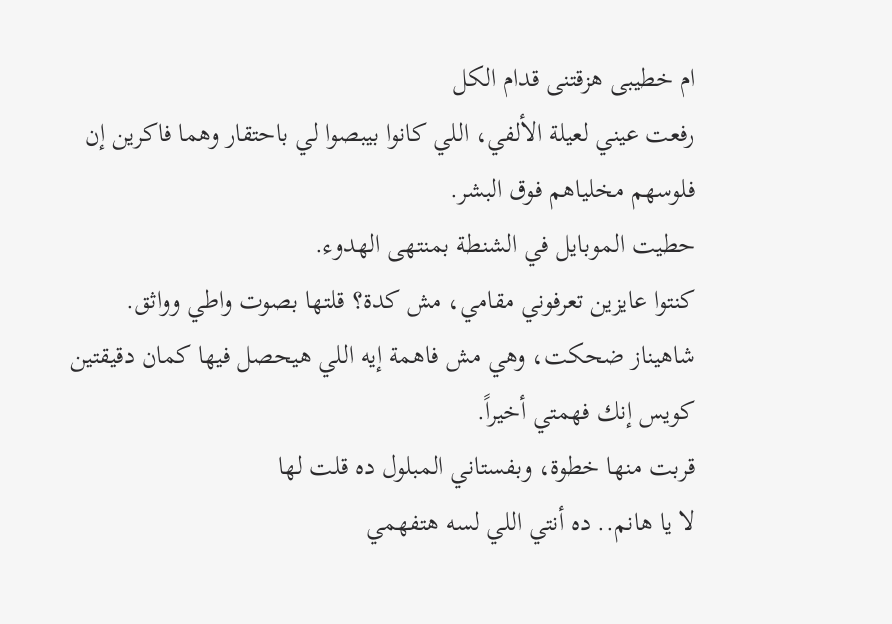ام خطيبى هزقتنى قدام الكل
رفعت عيني لعيلة الألفي، اللي كانوا بيبصوا لي باحتقار وهما فاكرين إن فلوسهم مخلياهم فوق البشر.
حطيت الموبايل في الشنطة بمنتهى الهدوء.
كنتوا عايزين تعرفوني مقامي، مش كدة؟ قلتها بصوت واطي وواثق.
شاهيناز ضحكت، وهي مش فاهمة إيه اللي هيحصل فيها كمان دقيقتين
كويس إنك فهمتي أخيراً.
قربت منها خطوة، وبفستاني المبلول ده قلت لها
لا يا هانم.. ده أنتي اللي لسه هتفهمي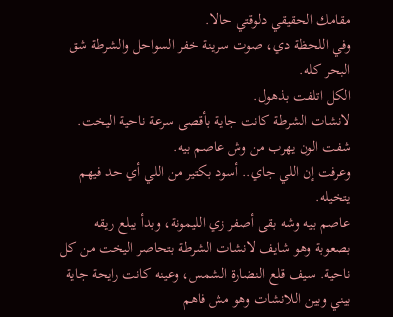مقامك الحقيقي دلوقتي حالا.
وفي اللحظة دي، صوت سرينة خفر السواحل والشرطة شق البحر كله.
الكل اتلفت بذهول.
لانشات الشرطة كانت جاية بأقصى سرعة ناحية اليخت.
شفت الون يهرب من وش عاصم بيه.
وعرفت إن اللي جاي.. أسود بكتير من اللي أي حد فيهم يتخيله.
عاصم بيه وشه بقى أصفر زي الليمونة، وبدأ يبلع ريقه بصعوبة وهو شايف لانشات الشرطة بتحاصر اليخت من كل ناحية. سيف قلع النضارة الشمس، وعينه كانت رايحة جاية بيني وبين اللانشات وهو مش فاهم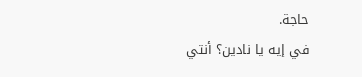حاجة.
في إيه يا نادين؟ أنتي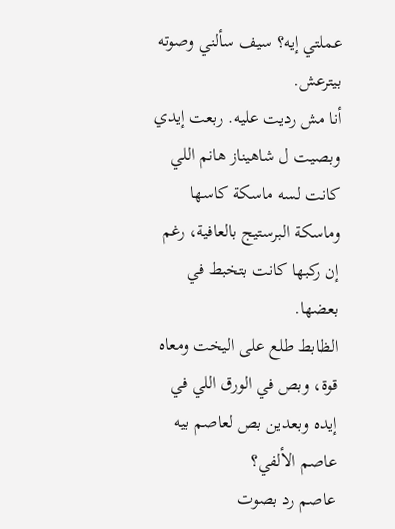عملتي إيه؟ سيف سألني وصوته بيترعش.
أنا مش رديت عليه. ربعت إيدي وبصيت ل شاهيناز هانم اللي كانت لسه ماسكة كاسها وماسكة البرستيج بالعافية، رغم إن ركبها كانت بتخبط في بعضها.
الظابط طلع على اليخت ومعاه قوة، وبص في الورق اللي في إيده وبعدين بص لعاصم بيه
عاصم الألفي؟
عاصم رد بصوت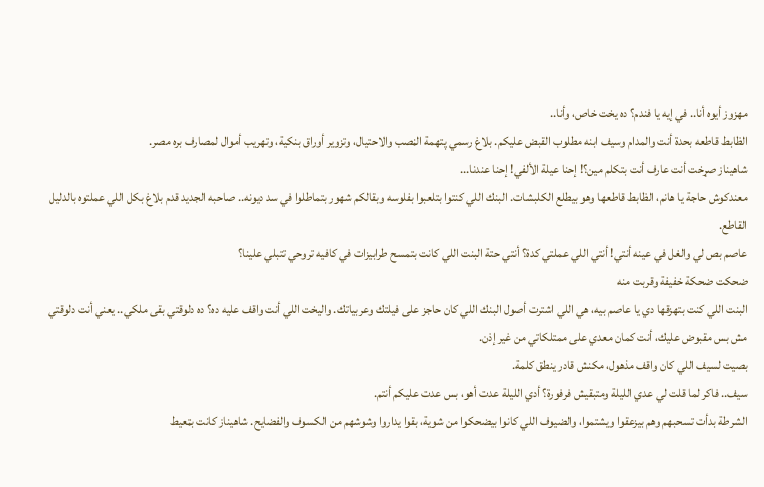مهزوز أيوه أنا.. في إيه يا فندم؟ ده يخت خاص، وأنا..
الظابط قاطعه بحدة أنت والمدام وسيف ابنه مطلوب القبض عليكم. بلاغ رسمي پتهمة الڼصب والاحتيال، وتزوير أوراق بنكية، وتهريب أموال لمصارف بره مصر.
شاهيناز صړخت أنت عارف أنت بتكلم مين؟! إحنا عيلة الألفي! إحنا عندنا...
معندكوش حاجة يا هانم، الظابط قاطعها وهو بيطلع الكلبشات. البنك اللي كنتوا بتلعبوا بفلوسه وبقالكم شهور بتماطلوا في سد ديونه.. صاحبه الجديد قدم بلاغ بكل اللي عملتوه بالدليل القاطع.
عاصم بص لي والغل في عينه أنتي! أنتي اللي عملتي كدة؟ أنتي حتة البنت اللي كانت بتمسح طرابيزات في كافيه تروحي تتبلي علينا؟
ضحكت ضحكة خفيفة وقربت منه
البنت اللي كنت بتهزقها دي يا عاصم بيه، هي اللي اشترت أصول البنك اللي كان حاجز على فيلتك وعربياتك. واليخت اللي أنت واقف عليه ده؟ ده دلوقتي بقى ملكي.. يعني أنت دلوقتي مش بس مقبوض عليك، أنت كمان معدي على ممتلكاتي من غير إذن.
بصيت لسيف اللي كان واقف مذهول، مكنش قادر ينطق كلمة.
سيف.. فاكر لما قلت لي عدي الليلة ومتبقيش فرفورة؟ أدي الليلة عدت أهو، بس عدت عليكم أنتم.
الشرطة بدأت تسحبهم وهم بيزعقوا ويشتموا، والضيوف اللي كانوا بيضحكوا من شوية، بقوا يداروا وشوشهم من الكسوف والفضايح. شاهيناز كانت بټعيط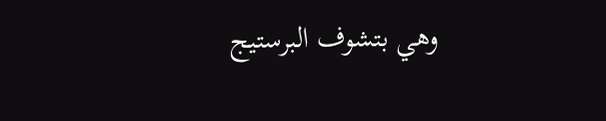وهي بتشوف البرستيج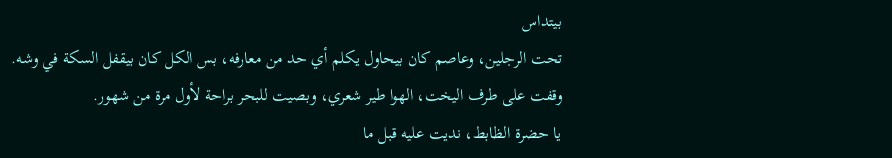بيتداس
تحت الرجلين، وعاصم كان بيحاول يكلم أي حد من معارفه، بس الكل كان بيقفل السكة في وشه.
وقفت على طرف اليخت، الهوا طير شعري، وبصيت للبحر براحة لأول مرة من شهور.
يا حضرة الظابط، نديت عليه قبل ما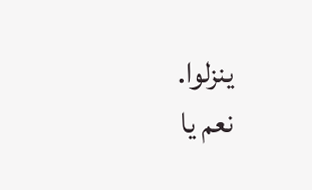ينزلوا.
نعم يا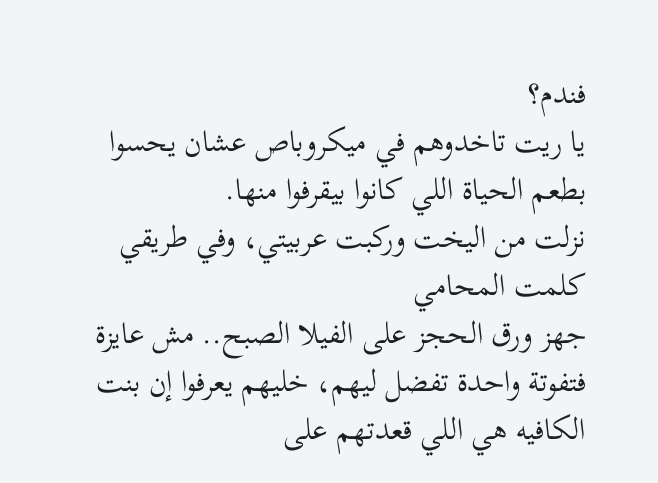فندم؟
يا ريت تاخدوهم في ميكروباص عشان يحسوا بطعم الحياة اللي كانوا بيقرفوا منها.
نزلت من اليخت وركبت عربيتي، وفي طريقي كلمت المحامي
جهز ورق الحجز على الفيلا الصبح.. مش عايزة فتفوتة واحدة تفضل ليهم، خليهم يعرفوا إن بنت الكافيه هي اللي قعدتهم على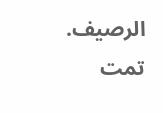الرصيف.
تمت